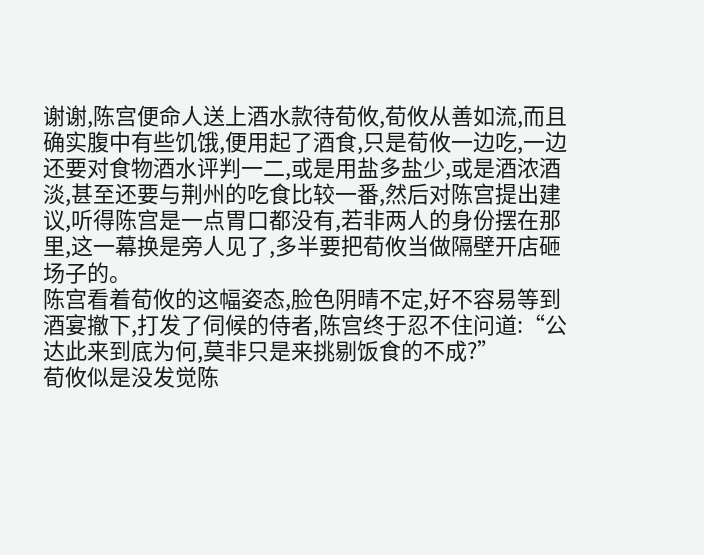谢谢,陈宫便命人送上酒水款待荀攸,荀攸从善如流,而且确实腹中有些饥饿,便用起了酒食,只是荀攸一边吃,一边还要对食物酒水评判一二,或是用盐多盐少,或是酒浓酒淡,甚至还要与荆州的吃食比较一番,然后对陈宫提出建议,听得陈宫是一点胃口都没有,若非两人的身份摆在那里,这一幕换是旁人见了,多半要把荀攸当做隔壁开店砸场子的。
陈宫看着荀攸的这幅姿态,脸色阴晴不定,好不容易等到酒宴撤下,打发了伺候的侍者,陈宫终于忍不住问道:“公达此来到底为何,莫非只是来挑剔饭食的不成?”
荀攸似是没发觉陈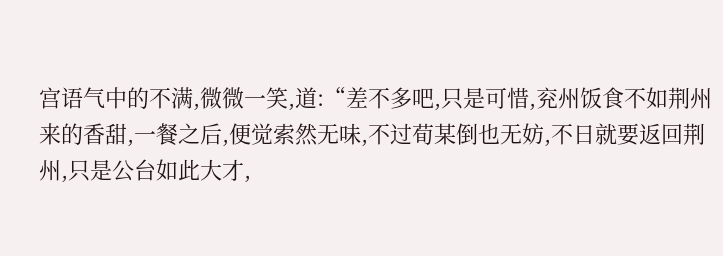宫语气中的不满,微微一笑,道:“差不多吧,只是可惜,兖州饭食不如荆州来的香甜,一餐之后,便觉索然无味,不过荀某倒也无妨,不日就要返回荆州,只是公台如此大才,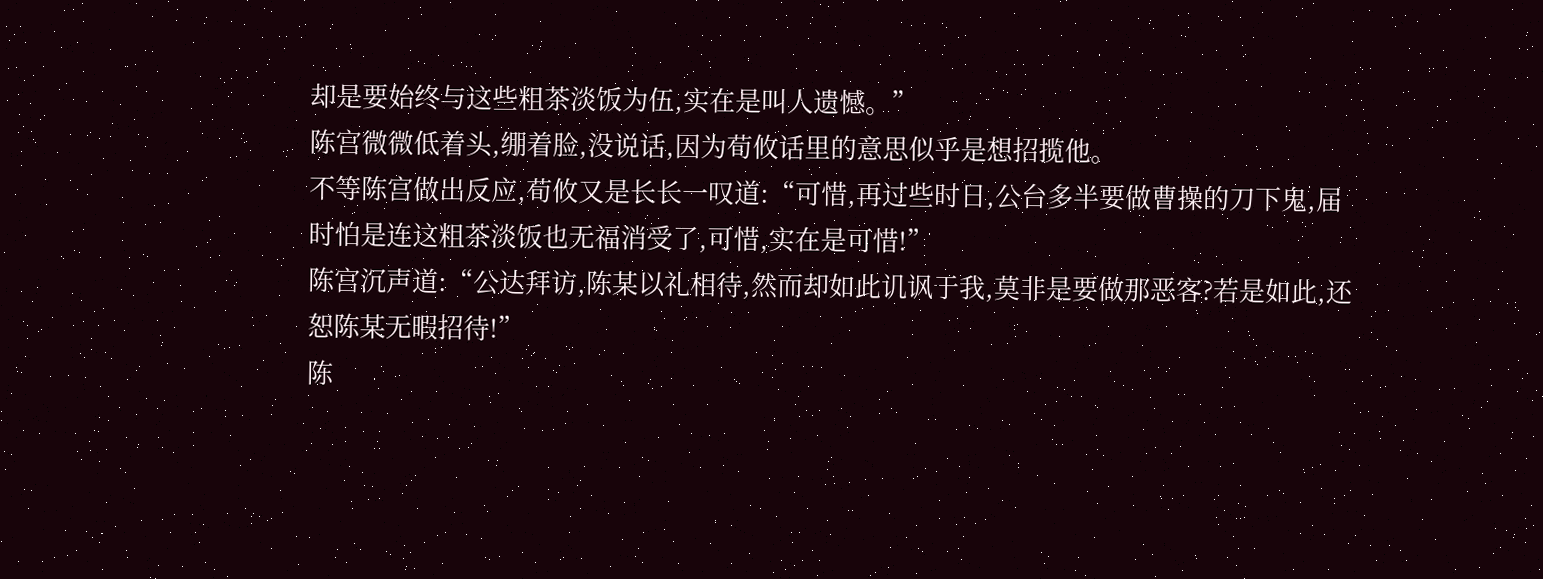却是要始终与这些粗茶淡饭为伍,实在是叫人遗憾。”
陈宫微微低着头,绷着脸,没说话,因为荀攸话里的意思似乎是想招揽他。
不等陈宫做出反应,荀攸又是长长一叹道:“可惜,再过些时日,公台多半要做曹操的刀下鬼,届时怕是连这粗茶淡饭也无福消受了,可惜,实在是可惜!”
陈宫沉声道:“公达拜访,陈某以礼相待,然而却如此讥讽于我,莫非是要做那恶客?若是如此,还恕陈某无暇招待!”
陈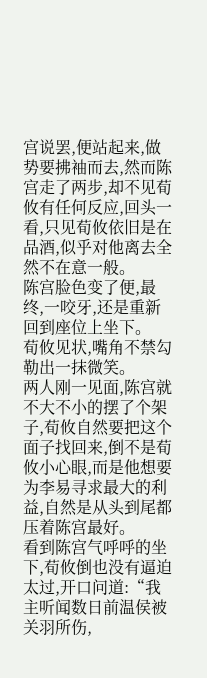宫说罢,便站起来,做势要拂袖而去,然而陈宫走了两步,却不见荀攸有任何反应,回头一看,只见荀攸依旧是在品酒,似乎对他离去全然不在意一般。
陈宫脸色变了便,最终,一咬牙,还是重新回到座位上坐下。
荀攸见状,嘴角不禁勾勒出一抹微笑。
两人刚一见面,陈宫就不大不小的摆了个架子,荀攸自然要把这个面子找回来,倒不是荀攸小心眼,而是他想要为李易寻求最大的利益,自然是从头到尾都压着陈宫最好。
看到陈宫气呼呼的坐下,荀攸倒也没有逼迫太过,开口问道:“我主听闻数日前温侯被关羽所伤,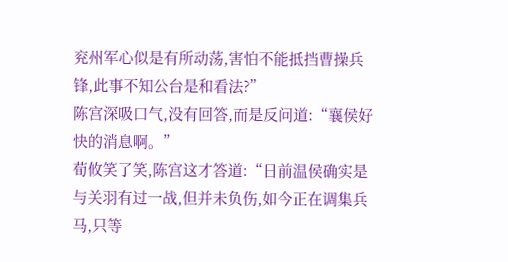兖州军心似是有所动荡,害怕不能抵挡曹操兵锋,此事不知公台是和看法?”
陈宫深吸口气,没有回答,而是反问道:“襄侯好快的消息啊。”
荀攸笑了笑,陈宫这才答道:“日前温侯确实是与关羽有过一战,但并未负伤,如今正在调集兵马,只等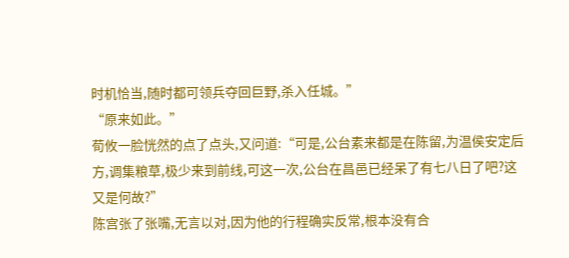时机恰当,随时都可领兵夺回巨野,杀入任城。”
“原来如此。”
荀攸一脸恍然的点了点头,又问道:“可是,公台素来都是在陈留,为温侯安定后方,调集粮草,极少来到前线,可这一次,公台在昌邑已经呆了有七八日了吧?这又是何故?”
陈宫张了张嘴,无言以对,因为他的行程确实反常,根本没有合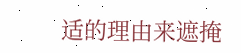适的理由来遮掩